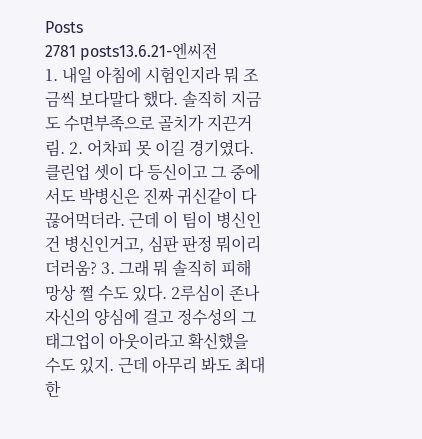Posts
2781 posts13.6.21-엔씨전
1. 내일 아침에 시험인지라 뭐 조금씩 보다말다 했다. 솔직히 지금도 수면부족으로 골치가 지끈거림. 2. 어차피 못 이길 경기였다. 클린업 셋이 다 등신이고 그 중에서도 박병신은 진짜 귀신같이 다 끊어먹더라. 근데 이 팀이 병신인건 병신인거고, 심판 판정 뭐이리 더러움? 3. 그래 뭐 솔직히 피해망상 쩔 수도 있다. 2루심이 존나 자신의 양심에 걸고 정수성의 그 태그업이 아웃이라고 확신했을 수도 있지. 근데 아무리 봐도 최대한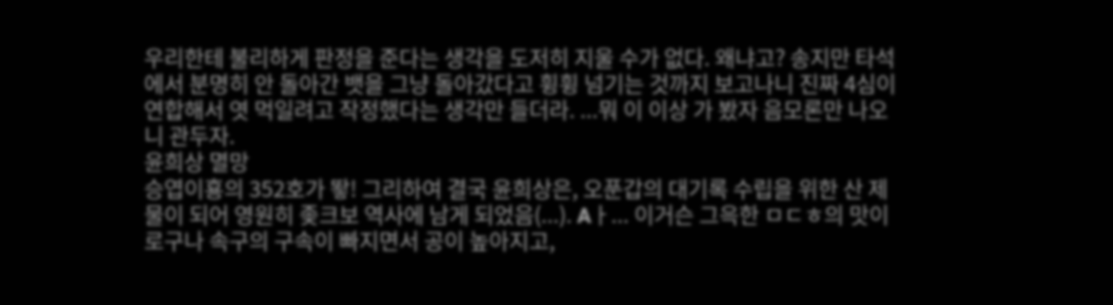우리한테 불리하게 판정을 준다는 생각을 도저히 지울 수가 없다. 왜냐고? 송지만 타석에서 분명히 안 돌아간 뱃을 그냥 돌아갔다고 휭휭 넘기는 것까지 보고나니 진짜 4심이 연합해서 엿 먹일려고 작정했다는 생각만 들더라. ...뭐 이 이상 가 봤자 음모론만 나오니 관두자.
윤희상 멸망
승엽이횽의 352호가 뙇! 그리하여 결국 윤희상은, 오푼갑의 대기록 수립을 위한 산 제물이 되어 영원히 좆크보 역사에 남게 되었음(...). Aㅏ... 이거슨 그윽한 ㅁㄷㅎ의 맛이로구나 속구의 구속이 빠지면서 공이 높아지고,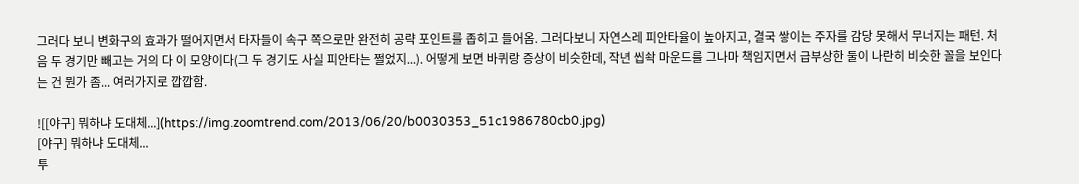그러다 보니 변화구의 효과가 떨어지면서 타자들이 속구 쪽으로만 완전히 공략 포인트를 좁히고 들어옴. 그러다보니 자연스레 피안타율이 높아지고, 결국 쌓이는 주자를 감당 못해서 무너지는 패턴. 처음 두 경기만 빼고는 거의 다 이 모양이다(그 두 경기도 사실 피안타는 쩔었지...). 어떻게 보면 바퀴랑 증상이 비슷한데, 작년 씹솩 마운드를 그나마 책임지면서 급부상한 둘이 나란히 비슷한 꼴을 보인다는 건 뭔가 좀... 여러가지로 깝깝함.

![[야구] 뭐하냐 도대체...](https://img.zoomtrend.com/2013/06/20/b0030353_51c1986780cb0.jpg)
[야구] 뭐하냐 도대체...
투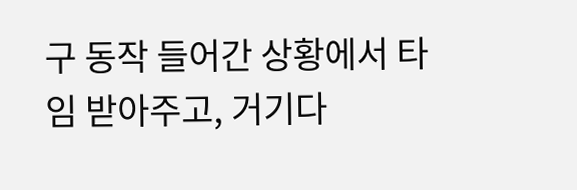구 동작 들어간 상황에서 타임 받아주고, 거기다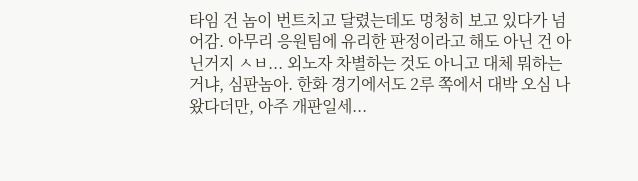타임 건 놈이 번트치고 달렸는데도 멍청히 보고 있다가 넘어감. 아무리 응원팀에 유리한 판정이라고 해도 아닌 건 아닌거지 ㅅㅂ... 외노자 차별하는 것도 아니고 대체 뭐하는거냐, 심판놈아. 한화 경기에서도 2루 쪽에서 대박 오심 나왔다더만, 아주 개판일세...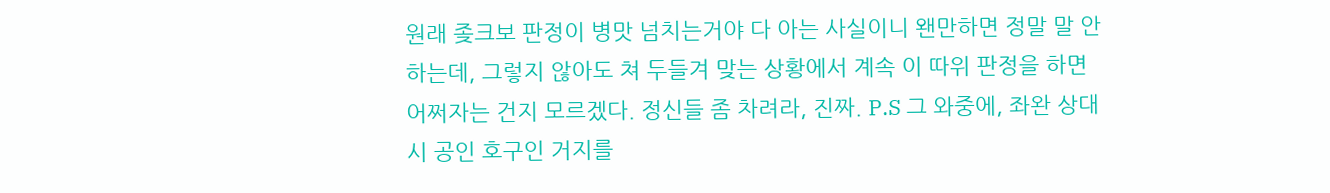원래 좆크보 판정이 병맛 넘치는거야 다 아는 사실이니 왠만하면 정말 말 안하는데, 그렇지 않아도 쳐 두들겨 맞는 상황에서 계속 이 따위 판정을 하면 어쩌자는 건지 모르겠다. 정신들 좀 차려라, 진짜. P.S 그 와중에, 좌완 상대시 공인 호구인 거지를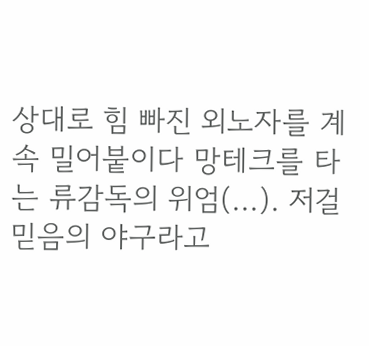상대로 힘 빠진 외노자를 계속 밀어붙이다 망테크를 타는 류감독의 위엄(...). 저걸 믿음의 야구라고